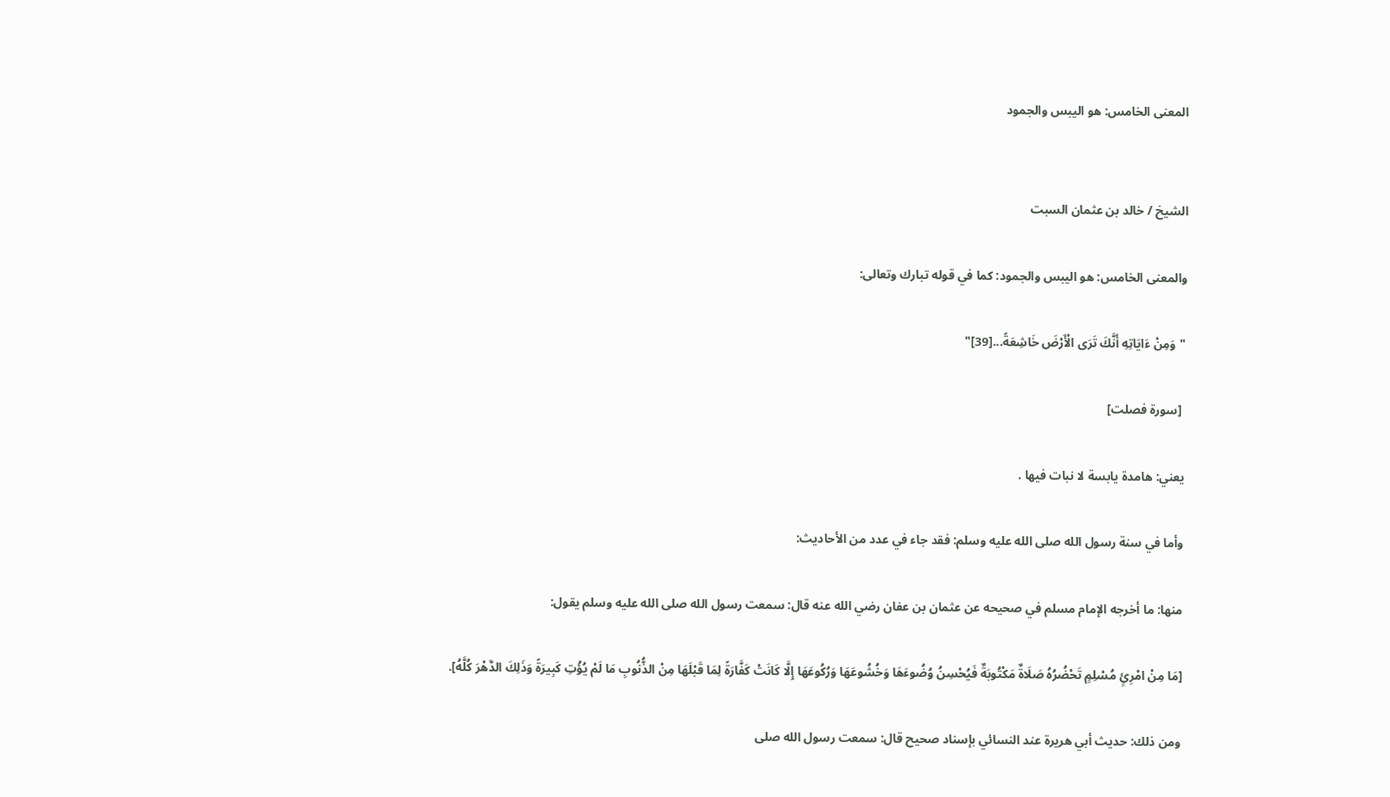المعنى الخامس: هو اليبس والجمود


الشيخ / خالد بن عثمان السبت

والمعنى الخامس: هو اليبس والجمود: كما في قوله تبارك وتعالى:

"وَمِنْ ءَايَاتِهِ أَنَّكَ تَرَى الْأَرْضَ خَاشِعَةً...[39]"

 [سورة فصلت]

يعني: هامدة يابسة لا نبات فيها .

وأما في سنة رسول الله صلى الله عليه وسلم: فقد جاء في عدد من الأحاديث:

منها: ما أخرجه الإمام مسلم في صحيحه عن عثمان بن عفان رضي الله عنه قال: سمعت رسول الله صلى الله عليه وسلم يقول:

[مَا مِنْ امْرِئٍ مُسْلِمٍ تَحْضُرُهُ صَلَاةٌ مَكْتُوبَةٌ فَيُحْسِنُ وُضُوءَهَا وَخُشُوعَهَا وَرُكُوعَهَا إِلَّا كَانَتْ كَفَّارَةً لِمَا قَبْلَهَا مِنْ الذُّنُوبِ مَا لَمْ يُؤْتِ كَبِيرَةً وَذَلِكَ الدَّهْرَ كُلَّهُ].

ومن ذلك: حديث أبي هريرة عند النسائي بإسناد صحيح قال: سمعت رسول الله صلى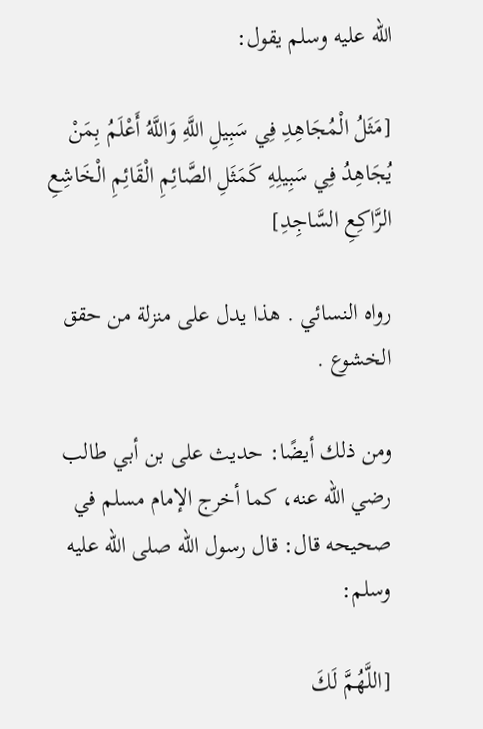الله عليه وسلم يقول:

[مَثَلُ الْمُجَاهِدِ فِي سَبِيلِ اللَّهِ وَاللَّهُ أَعْلَمُ بِمَنْ يُجَاهِدُ فِي سَبِيلِهِ كَمَثَلِ الصَّائِمِ الْقَائِمِ الْخَاشِعِ الرَّاكِعِ السَّاجِدِ]

رواه النسائي . هذا يدل على منزلة من حقق الخشوع .

ومن ذلك أيضًا: حديث على بن أبي طالب رضي الله عنه، كما أخرج الإمام مسلم في صحيحه قال: قال رسول الله صلى الله عليه وسلم:

[اللَّهُمَّ لَكَ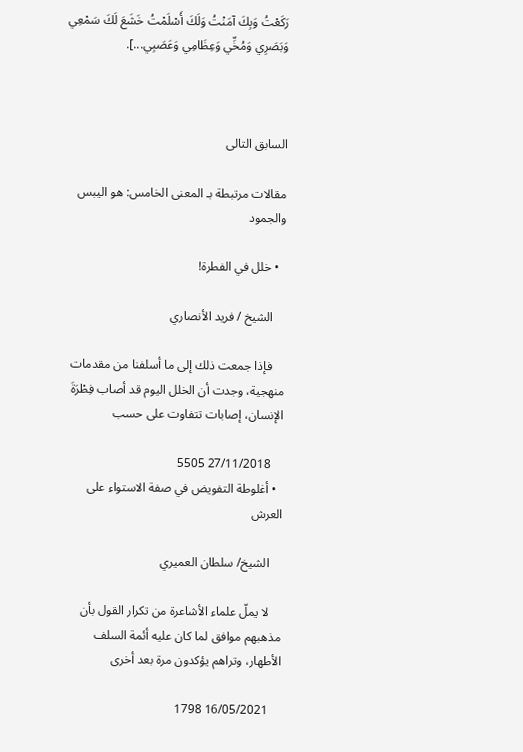رَكَعْتُ وَبِكَ آمَنْتُ وَلَكَ أَسْلَمْتُ خَشَعَ لَكَ سَمْعِي وَبَصَرِي وَمُخِّي وَعِظَامِي وَعَصَبِي...].



السابق التالى

مقالات مرتبطة بـ المعنى الخامس: هو اليبس والجمود

  • خلل في الفطرة!

    الشيخ / فريد الأنصاري

    فإذا جمعت ذلك إلى ما أسلفنا من مقدمات منهجية، وجدت أن الخلل اليوم قد أصاب فِطْرَةَ الإنسان، إصابات تتفاوت على حسب

    27/11/2018 5505
  • أغلوطة التفويض في صفة الاستواء على العرش

    الشيخ/ سلطان العميري

    لا يملّ علماء الأشاعرة من تكرار القول بأن مذهبهم موافق لما كان عليه أئمة السلف الأطهار، وتراهم يؤكدون مرة بعد أخرى

    16/05/2021 1798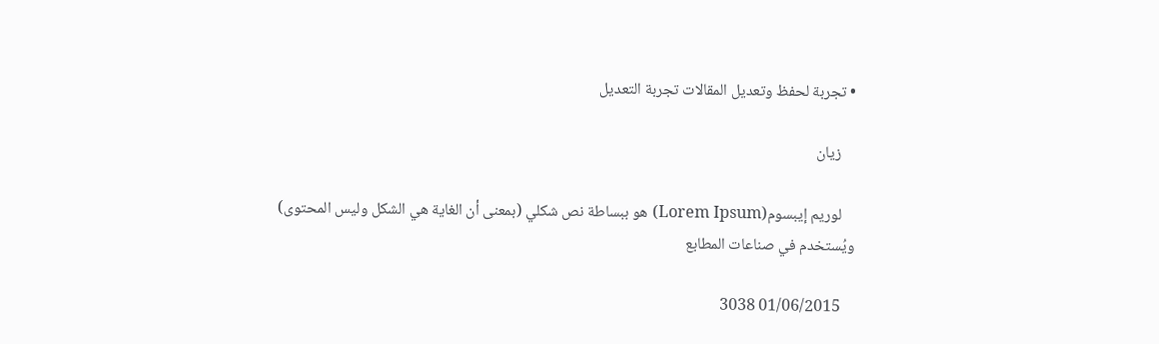• تجربة لحفظ وتعديل المقالات تجربة التعديل

    زيان

    لوريم إيبسوم(Lorem Ipsum) هو ببساطة نص شكلي (بمعنى أن الغاية هي الشكل وليس المحتوى) ويُستخدم في صناعات المطابع

    01/06/2015 3038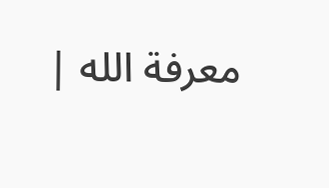معرفة الله |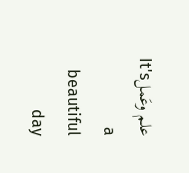علم وعَملIt's a beautiful day